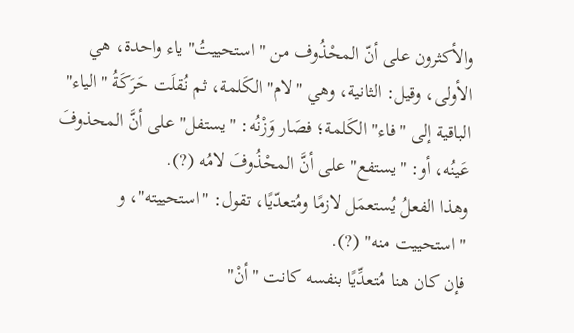والأكثرون على أنّ المحْذُوف من "استحييتُ" ياء واحدة، هي الأولى، وقيل: الثانية، وهي "لام" الكَلمة، ثم نُقلَت حَرَكَةُ "الياء" الباقية إلى "فاء" الكَلمة؛ فصَار وَزْنُه: "يستفل" على أنَّ المحذوفَ عَينُه، أو: "يستفع" على أنَّ المحْذُوفَ لامُه (?).
وهذا الفعلُ يُستعمَل لازمًا ومُتعدّيًا، تقول: "استحييته"، و "استحييت منه" (?).
فإن كان هنا مُتعدِّيًا بنفسه كانت "أنْ"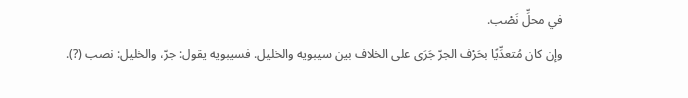في محلِّ نَصْب.
وإن كان مُتعدِّيًا بحَرْف الجرّ جَرَى على الخلاف بين سيبويه والخليل. فسيبويه يقول: جرّ، والخليل: نصب (?).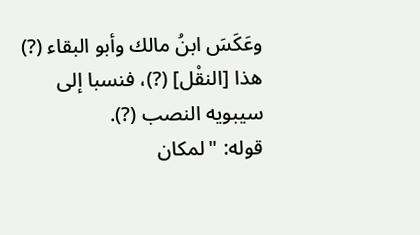وعَكَسَ ابنُ مالك وأبو البقاء (?) هذا [النقْل] (?)، فنسبا إلى سيبويه النصب (?).
قوله: "لمكان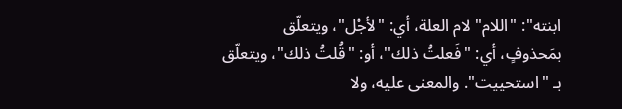ابنته": "اللام" لام العلة، أي: "لأجْل"، ويتعلّق بمَحذوفٍ، أي: "فَعلتُ ذلك"، أو: "قُلتُ ذلك"، ويتعلّق بـ "استحييت". والمعنى عليه، ولا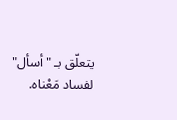يتعلّق بـ "أسأل" لفساد مَعْناه.